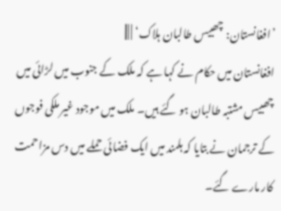’افغانستان: چھبیس طالبان ہلاک‘ | |||
افغانستان میں حکام نے کہا ہے کہ ملک کے جنوب میں لڑائی میں چھبیس مشتبہ طالبان ہو گئے ہیں۔ ملک میں موجود غیر ملکی فوجوں کے ترجمان نے بتایا کہ ہلمند میں ایک فضائی حملے میں دس مزاحمت کار مارے گئے۔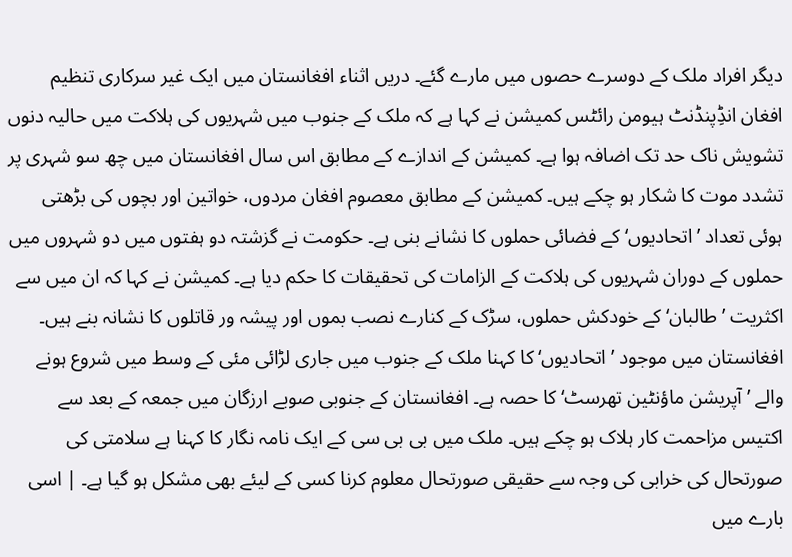دیگر افراد ملک کے دوسرے حصوں میں مارے گئے۔ دریں اثناء افغانستان میں ایک غیر سرکاری تنظیم افغان انڈِپنڈنٹ ہیومن رائٹس کمیشن نے کہا ہے کہ ملک کے جنوب میں شہریوں کی ہلاکت میں حالیہ دنوں تشویش ناک حد تک اضافہ ہوا ہے۔ کمیشن کے اندازے کے مطابق اس سال افغانستان میں چھ سو شہری پر تشدد موت کا شکار ہو چکے ہیں۔ کمیشن کے مطابق معصوم افغان مردوں، خواتین اور بچوں کی بڑھتی ہوئی تعداد ’اتحادیوں‘ کے فضائی حملوں کا نشانے بنی ہے۔ حکومت نے گزشتہ دو ہفتوں میں دو شہروں میں حملوں کے دوران شہریوں کی ہلاکت کے الزامات کی تحقیقات کا حکم دیا ہے۔ کمیشن نے کہا کہ ان میں سے اکثریت ’طالبان‘ کے خودکش حملوں، سڑک کے کنارے نصب بموں اور پیشہ ور قاتلوں کا نشانہ بنے ہیں۔ افغانستان میں موجود ’اتحادیوں‘ کا کہنا ملک کے جنوب میں جاری لڑائی مئی کے وسط میں شروع ہونے والے ’آپریشن ماؤنٹین تھرسٹ‘ کا حصہ ہے۔ افغانستان کے جنوبی صوبے ارزگان میں جمعہ کے بعد سے اکتیس مزاحمت کار ہلاک ہو چکے ہیں۔ ملک میں بی بی سی کے ایک نامہ نگار کا کہنا ہے سلامتی کی صورتحال کی خرابی کی وجہ سے حقیقی صورتحال معلوم کرنا کسی کے لیئے بھی مشکل ہو گیا ہے۔ | اسی بارے میں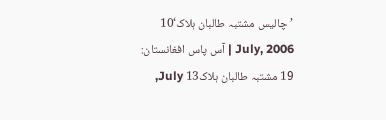’چالیس مشتبہ طالبان ہلاک‘10 July, 2006 | آس پاس افغانستان: 19 مشتبہ طالبان ہلاک13 July,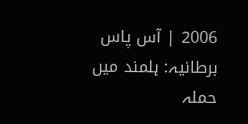2006 | آس پاس برطانیہ: ہلمند میں حملہ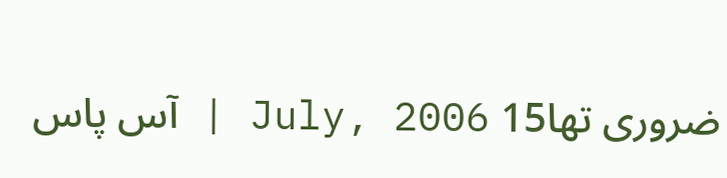ضروری تھا15 July, 2006 | آس پاس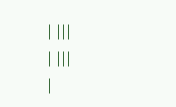| |||
| |||
|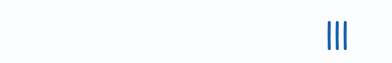|||